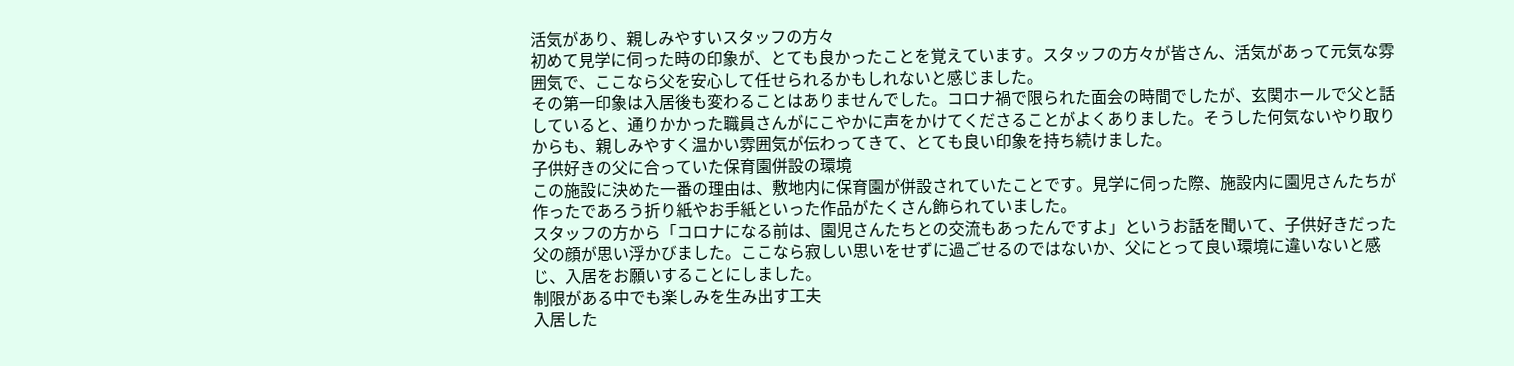活気があり、親しみやすいスタッフの方々
初めて見学に伺った時の印象が、とても良かったことを覚えています。スタッフの方々が皆さん、活気があって元気な雰囲気で、ここなら父を安心して任せられるかもしれないと感じました。
その第一印象は入居後も変わることはありませんでした。コロナ禍で限られた面会の時間でしたが、玄関ホールで父と話していると、通りかかった職員さんがにこやかに声をかけてくださることがよくありました。そうした何気ないやり取りからも、親しみやすく温かい雰囲気が伝わってきて、とても良い印象を持ち続けました。
子供好きの父に合っていた保育園併設の環境
この施設に決めた一番の理由は、敷地内に保育園が併設されていたことです。見学に伺った際、施設内に園児さんたちが作ったであろう折り紙やお手紙といった作品がたくさん飾られていました。
スタッフの方から「コロナになる前は、園児さんたちとの交流もあったんですよ」というお話を聞いて、子供好きだった父の顔が思い浮かびました。ここなら寂しい思いをせずに過ごせるのではないか、父にとって良い環境に違いないと感じ、入居をお願いすることにしました。
制限がある中でも楽しみを生み出す工夫
入居した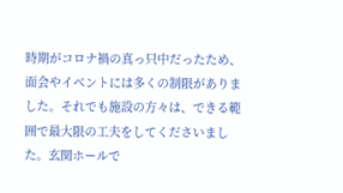時期がコロナ禍の真っ只中だったため、面会やイベントには多くの制限がありました。それでも施設の方々は、できる範囲で最大限の工夫をしてくださいました。玄関ホールで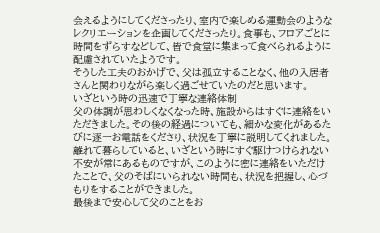会えるようにしてくださったり、室内で楽しめる運動会のようなレクリエーションを企画してくださったり。食事も、フロアごとに時間をずらすなどして、皆で食堂に集まって食べられるように配慮されていたようです。
そうした工夫のおかげで、父は孤立することなく、他の入居者さんと関わりながら楽しく過ごせていたのだと思います。
いざという時の迅速で丁寧な連絡体制
父の体調が思わしくなくなった時、施設からはすぐに連絡をいただきました。その後の経過についても、細かな変化があるたびに逐一お電話をくださり、状況を丁寧に説明してくれました。
離れて暮らしていると、いざという時にすぐ駆けつけられない不安が常にあるものですが、このように密に連絡をいただけたことで、父のそばにいられない時間も、状況を把握し、心づもりをすることができました。
最後まで安心して父のことをお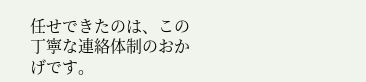任せできたのは、この丁寧な連絡体制のおかげです。